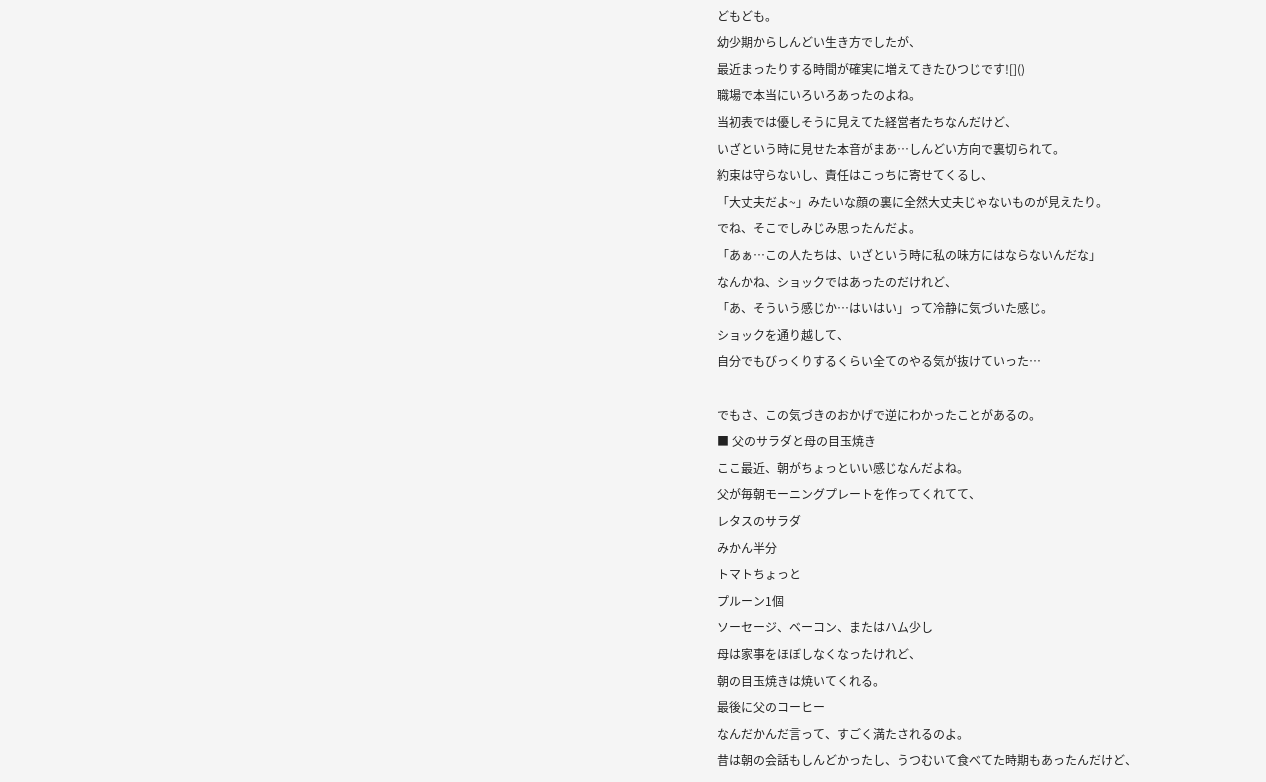どもども。
幼少期からしんどい生き方でしたが、
最近まったりする時間が確実に増えてきたひつじです![]()
職場で本当にいろいろあったのよね。
当初表では優しそうに見えてた経営者たちなんだけど、
いざという時に見せた本音がまあ…しんどい方向で裏切られて。
約束は守らないし、責任はこっちに寄せてくるし、
「大丈夫だよ~」みたいな顔の裏に全然大丈夫じゃないものが見えたり。
でね、そこでしみじみ思ったんだよ。
「あぁ…この人たちは、いざという時に私の味方にはならないんだな」
なんかね、ショックではあったのだけれど、
「あ、そういう感じか…はいはい」って冷静に気づいた感じ。
ショックを通り越して、
自分でもびっくりするくらい全てのやる気が抜けていった…

でもさ、この気づきのおかげで逆にわかったことがあるの。
■ 父のサラダと母の目玉焼き
ここ最近、朝がちょっといい感じなんだよね。
父が毎朝モーニングプレートを作ってくれてて、
レタスのサラダ
みかん半分
トマトちょっと
プルーン1個
ソーセージ、ベーコン、またはハム少し
母は家事をほぼしなくなったけれど、
朝の目玉焼きは焼いてくれる。
最後に父のコーヒー
なんだかんだ言って、すごく満たされるのよ。
昔は朝の会話もしんどかったし、うつむいて食べてた時期もあったんだけど、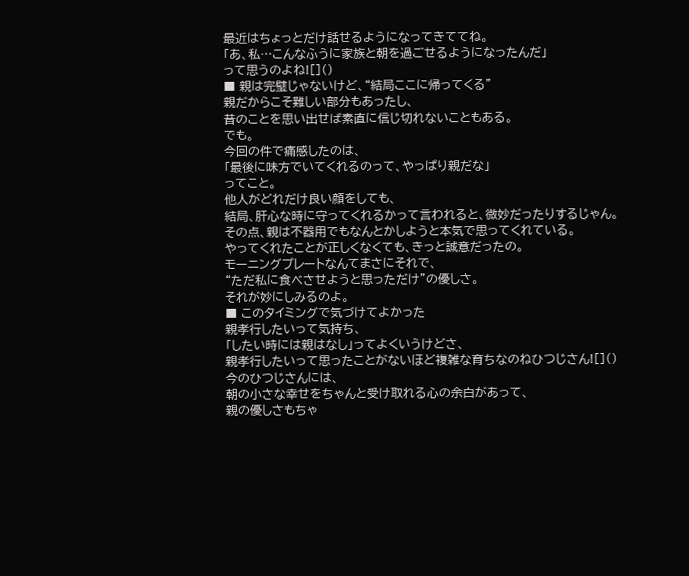最近はちょっとだけ話せるようになってきててね。
「あ、私…こんなふうに家族と朝を過ごせるようになったんだ」
って思うのよね![]()
■ 親は完璧じゃないけど、“結局ここに帰ってくる”
親だからこそ難しい部分もあったし、
昔のことを思い出せば素直に信じ切れないこともある。
でも。
今回の件で痛感したのは、
「最後に味方でいてくれるのって、やっぱり親だな」
ってこと。
他人がどれだけ良い顔をしても、
結局、肝心な時に守ってくれるかって言われると、微妙だったりするじゃん。
その点、親は不器用でもなんとかしようと本気で思ってくれている。
やってくれたことが正しくなくても、きっと誠意だったの。
モーニングプレートなんてまさにそれで、
“ただ私に食べさせようと思っただけ”の優しさ。
それが妙にしみるのよ。
■ このタイミングで気づけてよかった
親孝行したいって気持ち、
「したい時には親はなし」ってよくいうけどさ、
親孝行したいって思ったことがないほど複雑な育ちなのねひつじさん![]()
今のひつじさんには、
朝の小さな幸せをちゃんと受け取れる心の余白があって、
親の優しさもちゃ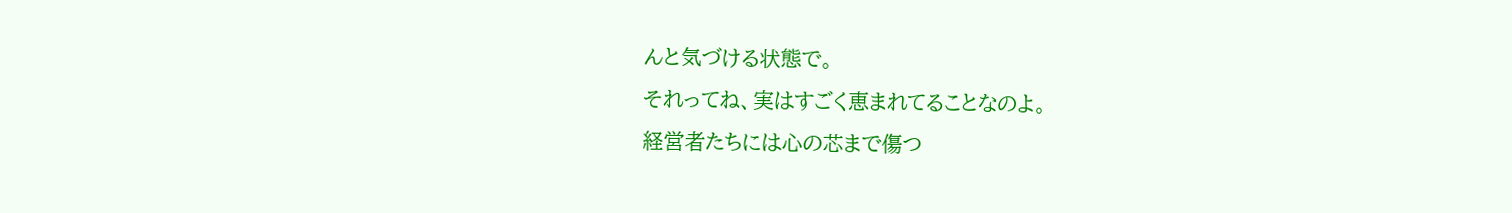んと気づける状態で。
それってね、実はすごく恵まれてることなのよ。
経営者たちには心の芯まで傷つ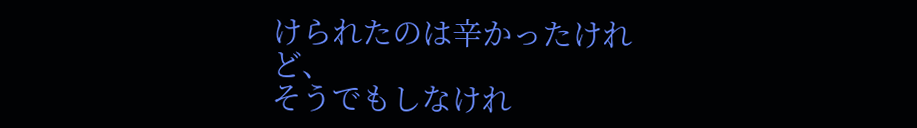けられたのは辛かったけれど、
そうでもしなけれ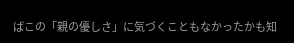ばこの「親の優しさ」に気づくこともなかったかも知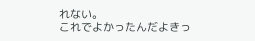れない。
これでよかったんだよきっ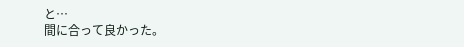と…
間に合って良かった。